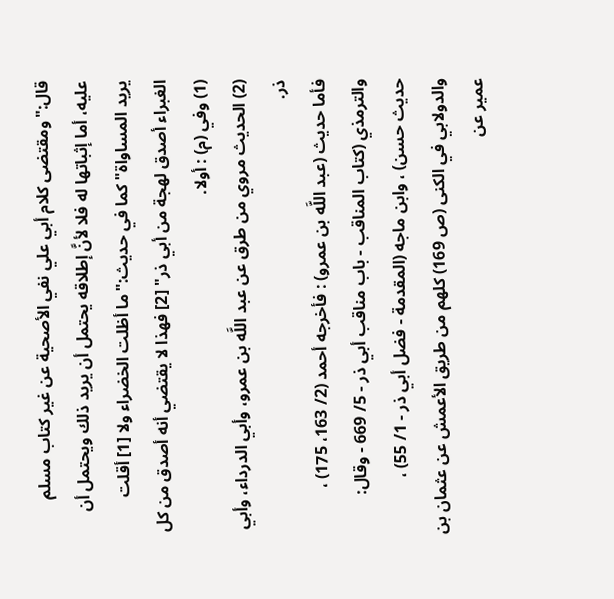قال:"ومقتضى كلام أبي علي نفي الأصحية عن غير كتاب مسلم عليه، أما إثباتها له فلا لأنَّ إطلاقه يحتمل أن يريد ذلك ويحتمل أن يريد المساواة"كما في حديث:"ما أظلت الخضراء ولا [1] أقلت الغبراء أصدق لهجة من أبي ذر" [2] فهذا لا يقتضي أنه أصدق من كل
(1) وفي (م) : أولا.
(2) الحديث مروي من طرق عن عبد اللَّه بن عمرو، وأبي الدرداء، وأبي ذر.
فأما حديث (عبد اللَّه بن عمرو) : فأخرجه أحمد (2/ 163، 175) ، والترمذي (كتاب المناقب - باب مناقب أبي ذر - 5/ 669 - وقال: حديث حسن) ، وابن ماجه (المقدمة - فضل أبي ذر - 1/ 55) ، والدولابي في الكنى (ص 169) كلهم من طريق الأعمش عن عثمان بن عمير عن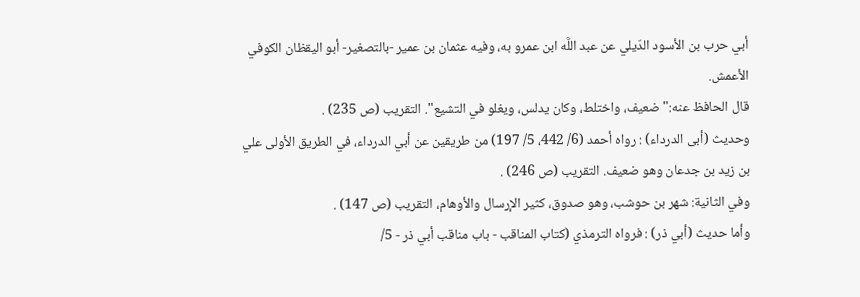أبي حرب بن الأسود الدّيلي عن عبد اللَّه ابن عمرو به، وفيه عثمان بن عمير -بالتصغير- أبو اليقظان الكوفي الأعمش.
قال الحافظ عنه:"ضعيف، واختلط، وكان يدلس، ويغلو في التشيع". التقريب (ص 235) .
وحديث (أبى الدرداء) : رواه أحمد (6/ 442، 5/ 197) من طريقين عن أبي الدرداء، في الطريق الأولى علي بن زيد بن جدعان وهو ضعيف. التقريب (ص 246) .
وفي الثانية: شهر بن حوشب، وهو صدوق، كثير الإرسال والأوهام، التقريب (ص 147) .
وأما حديث (أبي ذر) : فرواه الترمذي (كتاب المناقب - باب مناقب أبي ذر - 5/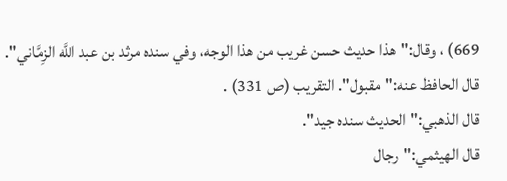669) ، وقال:"هذا حديث حسن غريب من هذا الوجه، وفي سنده مرثد بن عبد اللَّه الزِمَّاني".
قال الحافظ عنه:"مقبول". التقريب (ص 331) .
قال الذهبي:"الحديث سنده جيد".
قال الهيثمي:"رجال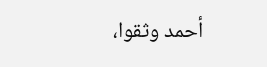أحمد وثقوا،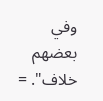وفي بعضهم خلاف". =